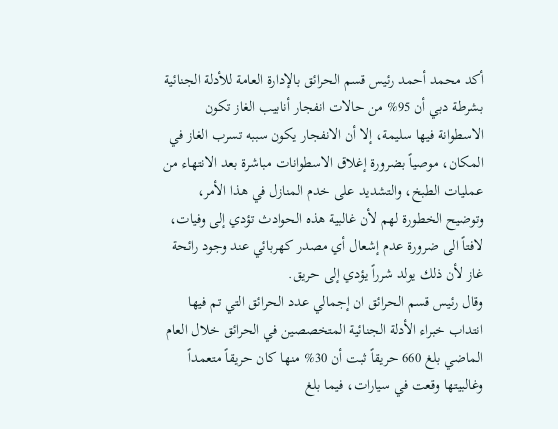أكد محمد أحمد رئيس قسم الحرائق بالإدارة العامة للأدلة الجنائية بشرطة دبي أن 95% من حالات انفجار أنابيب الغاز تكون الاسطوانة فيها سليمة، إلا أن الانفجار يكون سببه تسرب الغاز في المكان، موصياً بضرورة إغلاق الاسطوانات مباشرة بعد الانتهاء من عمليات الطبخ، والتشديد على خدم المنازل في هذا الأمر، وتوضيح الخطورة لهم لأن غالبية هذه الحوادث تؤدي إلى وفيات، لافتاً الى ضرورة عدم إشعال أي مصدر كهربائي عند وجود رائحة غاز لأن ذلك يولد شرراً يؤدي إلى حريق.
وقال رئيس قسم الحرائق ان إجمالي عدد الحرائق التي تم فيها انتداب خبراء الأدلة الجنائية المتخصصين في الحرائق خلال العام الماضي بلغ 660 حريقاً ثبت أن 30% منها كان حريقاً متعمداً وغالبيتها وقعت في سيارات، فيما بلغ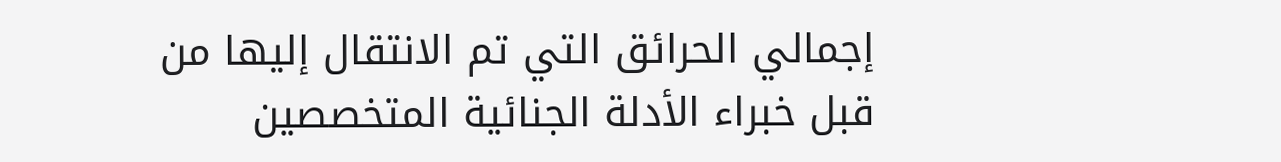إجمالي الحرائق التي تم الانتقال إليها من قبل خبراء الأدلة الجنائية المتخصصين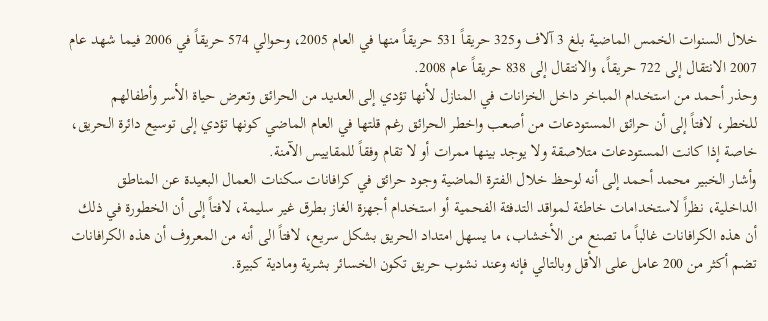خلال السنوات الخمس الماضية بلغ 3 آلاف و325 حريقاً 531 حريقاً منها في العام 2005، وحوالي 574 حريقاً في 2006 فيما شهد عام 2007 الانتقال إلى 722 حريقاً، والانتقال إلى 838 حريقاً عام 2008.
وحذر أحمد من استخدام المباخر داخل الخزانات في المنازل لأنها تؤدي إلى العديد من الحرائق وتعرض حياة الأسر وأطفالهم للخطر، لافتاً إلى أن حرائق المستودعات من أصعب واخطر الحرائق رغم قلتها في العام الماضي كونها تؤدي إلى توسيع دائرة الحريق، خاصة إذا كانت المستودعات متلاصقة ولا يوجد بينها ممرات أو لا تقام وفقاً للمقاييس الآمنة.
وأشار الخبير محمد أحمد إلى أنه لوحظ خلال الفترة الماضية وجود حرائق في كرافانات سكنات العمال البعيدة عن المناطق الداخلية، نظراً لاستخدامات خاطئة لمواقد التدفئة الفحمية أو استخدام أجهزة الغاز بطرق غير سليمة، لافتاً إلى أن الخطورة في ذلك أن هذه الكرافانات غالباً ما تصنع من الأخشاب، ما يسهل امتداد الحريق بشكل سريع، لافتاً الى أنه من المعروف أن هذه الكرافانات تضم أكثر من 200 عامل على الأقل وبالتالي فإنه وعند نشوب حريق تكون الخسائر بشرية ومادية كبيرة.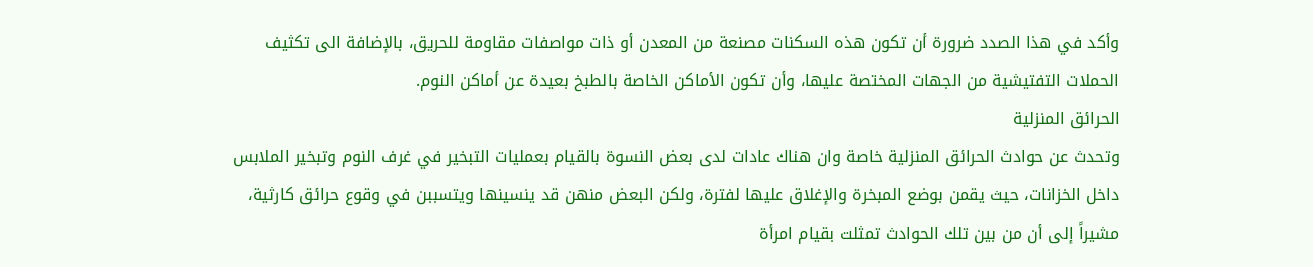وأكد في هذا الصدد ضرورة أن تكون هذه السكنات مصنعة من المعدن أو ذات مواصفات مقاومة للحريق، بالإضافة الى تكثيف الحملات التفتيشية من الجهات المختصة عليها، وأن تكون الأماكن الخاصة بالطبخ بعيدة عن أماكن النوم.
الحرائق المنزلية
وتحدث عن حوادث الحرائق المنزلية خاصة وان هناك عادات لدى بعض النسوة بالقيام بعمليات التبخير في غرف النوم وتبخير الملابس داخل الخزانات، حيث يقمن بوضع المبخرة والإغلاق عليها لفترة، ولكن البعض منهن قد ينسينها ويتسببن في وقوع حرائق كارثية، مشيراً إلى أن من بين تلك الحوادث تمثلت بقيام امرأة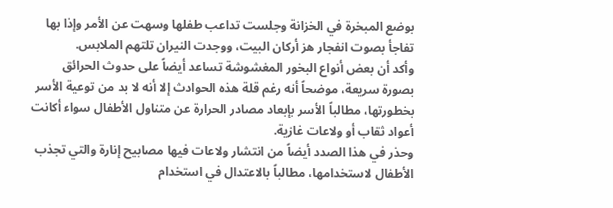بوضع المبخرة في الخزانة وجلست تداعب طفلها وسهت عن الأمر وإذا بها تفاجأ بصوت انفجار هز أركان البيت، ووجدت النيران تلتهم الملابس.
وأكد أن بعض أنواع البخور المغشوشة تساعد أيضاً على حدوث الحرائق بصورة سريعة، موضحاً أنه رغم قلة هذه الحوادث إلا أنه لا بد من توعية الأسر بخطورتها، مطالباً الأسر بإبعاد مصادر الحرارة عن متناول الأطفال سواء أكانت أعواد ثقاب أو ولاعات غازية.
وحذر في هذا الصدد أيضاً من انتشار ولاعات فيها مصابيح إنارة والتي تجذب الأطفال لاستخدامها، مطالباً بالاعتدال في استخدام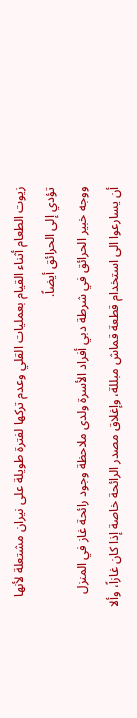زيوت الطعام أثناء القيام بعمليات القلي وعدم تركها لفترة طويلة على نيران مشتعلة لأنها تؤدي إلى الحرائق أيضاً.
ووجه خبير الحرائق في شرطة دبي أفراد الأسرة ولدى ملاحظة وجود رائحة غاز في المنزل أن يسارعوا الى استخدام قطعة قماش مبللة، وإغلاق مصدر الرائحة خاصة إذا كان غازاً، وألا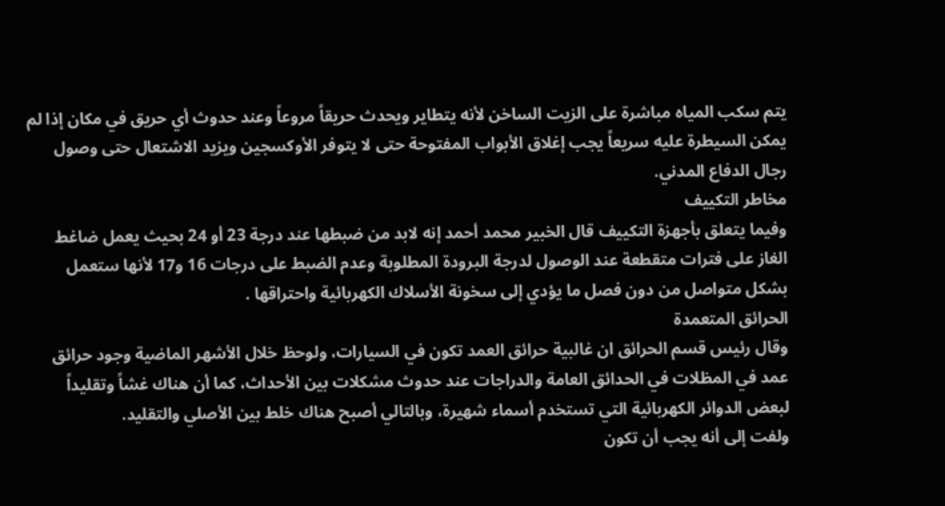يتم سكب المياه مباشرة على الزيت الساخن لأنه يتطاير ويحدث حريقاً مروعاً وعند حدوث أي حريق في مكان إذا لم يمكن السيطرة عليه سريعاً يجب إغلاق الأبواب المفتوحة حتى لا يتوفر الأوكسجين ويزيد الاشتعال حتى وصول رجال الدفاع المدني.
مخاطر التكييف
وفيما يتعلق بأجهزة التكييف قال الخبير محمد أحمد إنه لابد من ضبطها عند درجة 23 أو 24 بحيث يعمل ضاغط الغاز على فترات متقطعة عند الوصول لدرجة البرودة المطلوبة وعدم الضبط على درجات 16 و17 لأنها ستعمل بشكل متواصل من دون فصل ما يؤدي إلى سخونة الأسلاك الكهربائية واحتراقها .
الحرائق المتعمدة
وقال رئيس قسم الحرائق ان غالبية حرائق العمد تكون في السيارات، ولوحظ خلال الأشهر الماضية وجود حرائق عمد في المظلات في الحدائق العامة والدراجات عند حدوث مشكلات بين الأحداث، كما أن هناك غشاً وتقليداً لبعض الدوائر الكهربائية التي تستخدم أسماء شهيرة، وبالتالي أصبح هناك خلط بين الأصلي والتقليد.
ولفت إلى أنه يجب أن تكون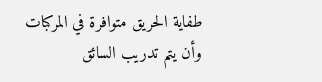طفاية الحريق متوافرة في المركبات وأن يتم تدريب السائق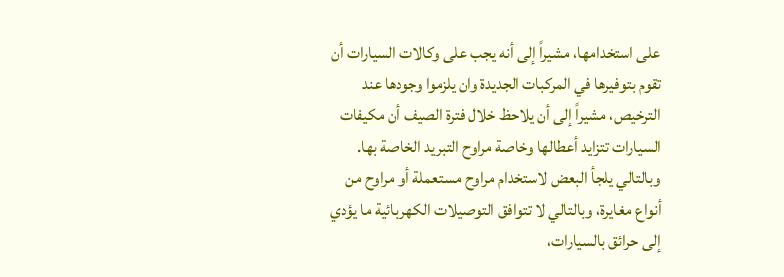على استخدامها، مشيراً إلى أنه يجب على وكالات السيارات أن تقوم بتوفيرها في المركبات الجديدة وان يلزموا وجودها عند الترخيص، مشيراً إلى أن يلاحظ خلال فترة الصيف أن مكيفات السيارات تتزايد أعطالها وخاصة مراوح التبريد الخاصة بها.
وبالتالي يلجأ البعض لاستخدام مراوح مستعملة أو مراوح من أنواع مغايرة، وبالتالي لا تتوافق التوصيلات الكهربائية ما يؤدي إلى حرائق بالسيارات،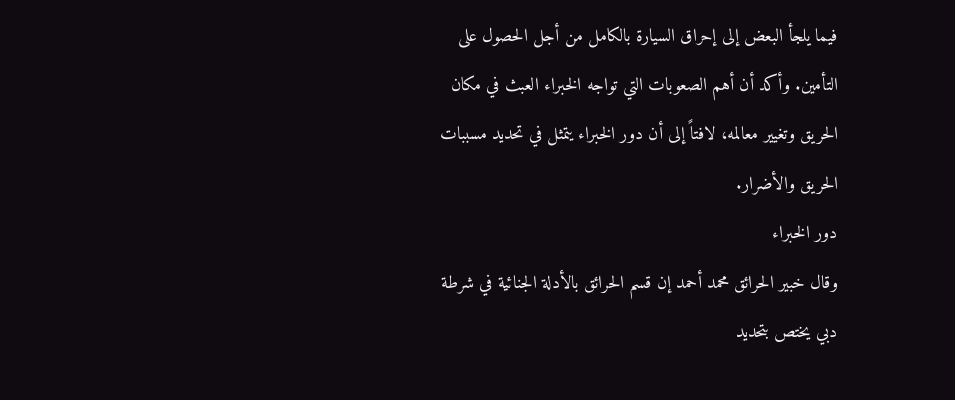فيما يلجأ البعض إلى إحراق السيارة بالكامل من أجل الحصول على التأمين. وأكد أن أهم الصعوبات التي تواجه الخبراء العبث في مكان الحريق وتغيير معالمه، لافتاً إلى أن دور الخبراء يتمثل في تحديد مسببات الحريق والأضرار.
دور الخبراء
وقال خبير الحرائق محمد أحمد إن قسم الحرائق بالأدلة الجنائية في شرطة دبي يختص بتحديد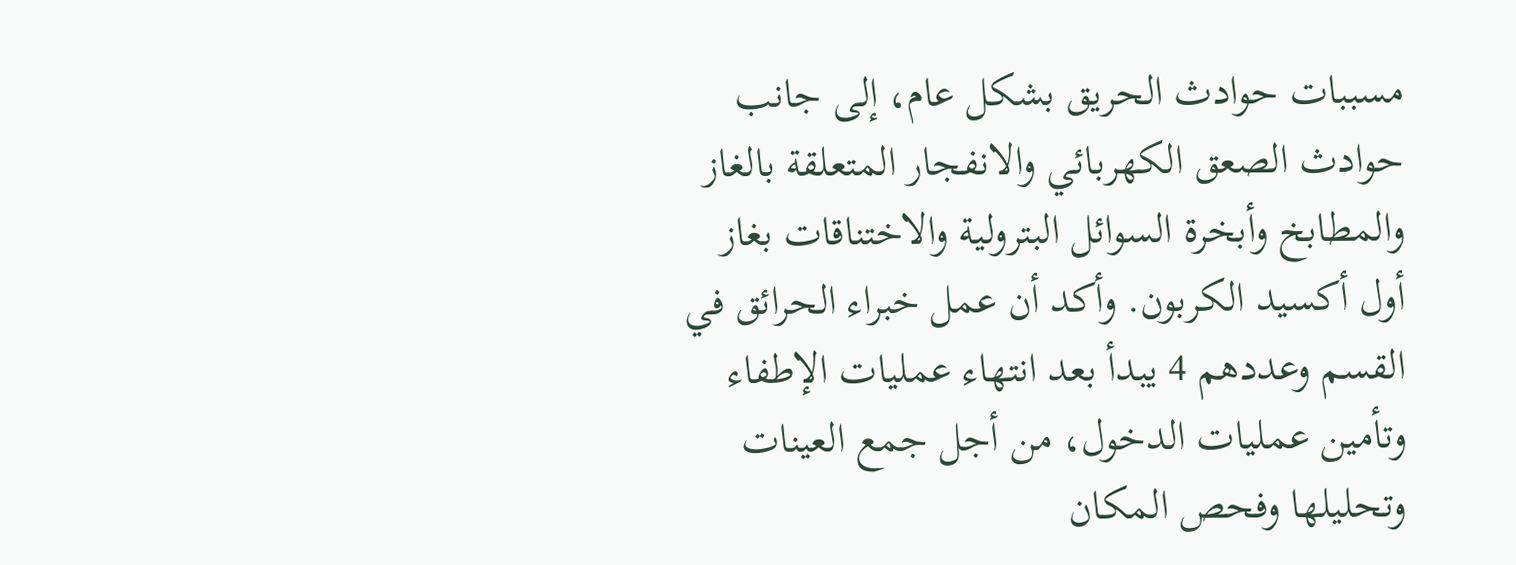مسببات حوادث الحريق بشكل عام، إلى جانب حوادث الصعق الكهربائي والانفجار المتعلقة بالغاز والمطابخ وأبخرة السوائل البترولية والاختناقات بغاز أول أكسيد الكربون. وأكد أن عمل خبراء الحرائق في القسم وعددهم 4 يبدأ بعد انتهاء عمليات الإطفاء وتأمين عمليات الدخول، من أجل جمع العينات وتحليلها وفحص المكان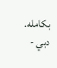بكامله.
دبي -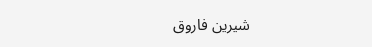شيرين فاروق